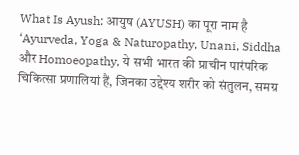What Is Ayush: आयुष (AYUSH) का पूरा नाम है ‘Ayurveda, Yoga & Naturopathy, Unani, Siddha और Homoeopathy, ये सभी भारत की प्राचीन पारंपरिक चिकित्सा प्रणालियां हैं, जिनका उद्देश्य शरीर को संतुलन, समग्र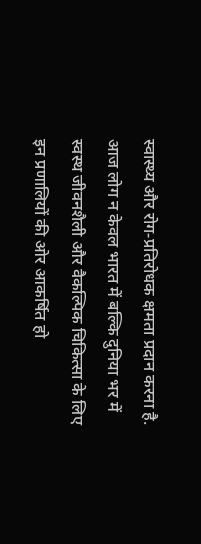स्वास्थ्य और रोग‑प्रतिरोधक क्षमता प्रदान करना है. आज लोग न केवल भारत में बल्कि दुनिया भर में स्वस्थ जीवनशैली और वैकल्पिक चिकित्सा के लिए इन प्रणालियों की ओर आकर्षित हो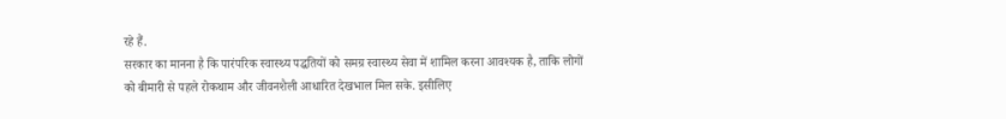रहे हैं.
सरकार का मानना है कि पारंपरिक स्वास्थ्य पद्धतियों को समग्र स्वास्थ्य सेवा में शामिल करना आवश्यक है, ताकि लोगों को बीमारी से पहले रोकथाम और जीवनशैली आधारित देखभाल मिल सके. इसीलिए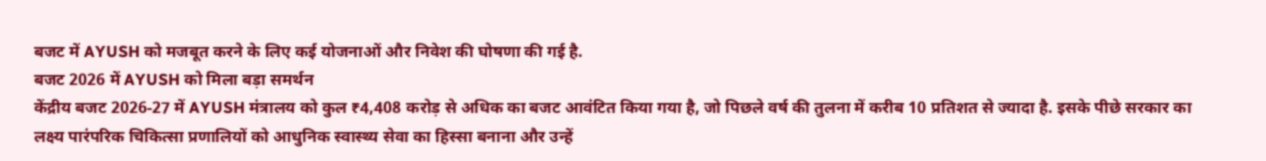बजट में AYUSH को मजबूत करने के लिए कई योजनाओं और निवेश की घोषणा की गई है.
बजट 2026 में AYUSH को मिला बड़ा समर्थन
केंद्रीय बजट 2026‑27 में AYUSH मंत्रालय को कुल ₹4,408 करोड़ से अधिक का बजट आवंटित किया गया है, जो पिछले वर्ष की तुलना में करीब 10 प्रतिशत से ज्यादा है. इसके पीछे सरकार का लक्ष्य पारंपरिक चिकित्सा प्रणालियों को आधुनिक स्वास्थ्य सेवा का हिस्सा बनाना और उन्हें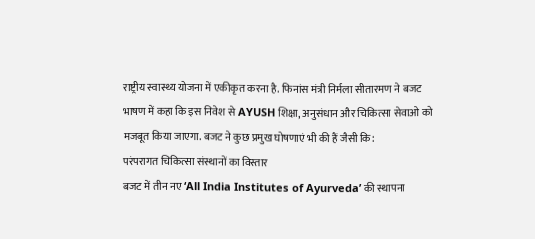राष्ट्रीय स्वास्थ्य योजना में एकीकृत करना है. फिनांस मंत्री निर्मला सीतारमण ने बजट भाषण में कहा कि इस निवेश से AYUSH शिक्षा, अनुसंधान और चिकित्सा सेवाओ को मजबूत किया जाएगा. बजट ने कुछ प्रमुख घोषणाएं भी की हैं जैसी कि:
परंपरागत चिकित्सा संस्थानों का विस्तार
बजट में तीन नए ‘All India Institutes of Ayurveda’ की स्थापना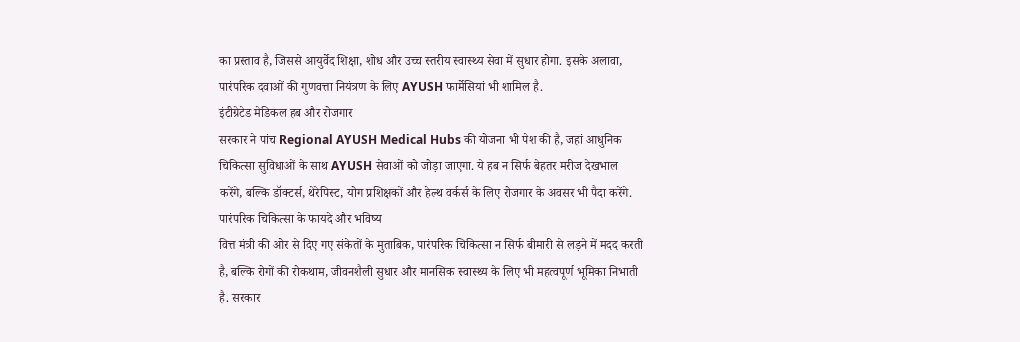का प्रस्ताव है, जिससे आयुर्वेद शिक्षा, शोध और उच्च स्तरीय स्वास्थ्य सेवा में सुधार होगा. इसके अलावा, पारंपरिक दवाओं की गुणवत्ता नियंत्रण के लिए AYUSH फार्मेसियां भी शामिल है.
इंटीग्रेटेड मेडिकल हब और रोजगार
सरकार ने पांच Regional AYUSH Medical Hubs की योजना भी पेश की है, जहां आधुनिक चिकित्सा सुविधाओं के साथ AYUSH सेवाओं को जोड़ा जाएगा. ये हब न सिर्फ बेहतर मरीज देखभाल करेंगे, बल्कि डॉक्टर्स, थेरेपिस्ट, योग प्रशिक्षकों और हेल्थ वर्कर्स के लिए रोजगार के अवसर भी पैदा करेंगे.
पारंपरिक चिकित्सा के फायदे और भविष्य
वित्त मंत्री की ओर से दिए गए संकेतों के मुताबिक, पारंपरिक चिकित्सा न सिर्फ बीमारी से लड़ने में मदद करती है, बल्कि रोगों की रोकथाम, जीवनशैली सुधार और मानसिक स्वास्थ्य के लिए भी महत्वपूर्ण भूमिका निभाती है. सरकार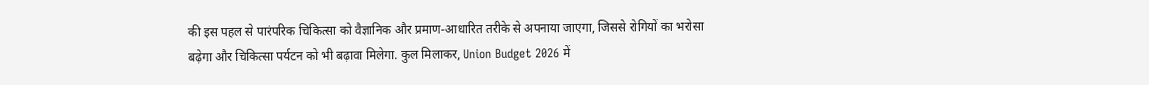की इस पहल से पारंपरिक चिकित्सा को वैज्ञानिक और प्रमाण‑आधारित तरीके से अपनाया जाएगा, जिससे रोगियों का भरोसा बढ़ेगा और चिकित्सा पर्यटन को भी बढ़ावा मिलेगा. कुल मिलाकर, Union Budget 2026 में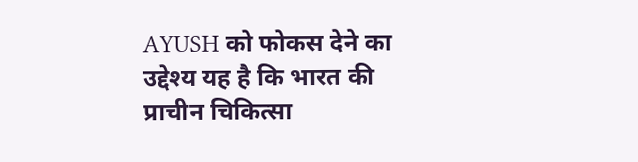AYUSH को फोकस देने का उद्देश्य यह है कि भारत की प्राचीन चिकित्सा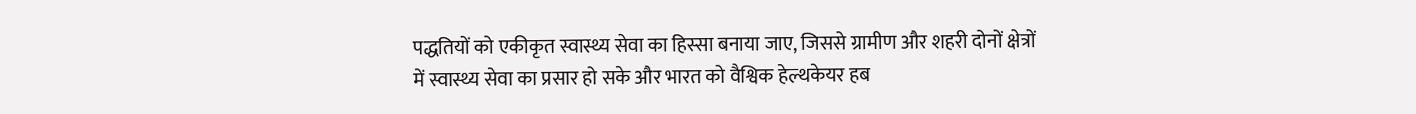पद्धतियों को एकीकृत स्वास्थ्य सेवा का हिस्सा बनाया जाए, जिससे ग्रामीण और शहरी दोनों क्षेत्रों में स्वास्थ्य सेवा का प्रसार हो सके और भारत को वैश्विक हेल्थकेयर हब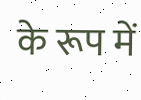के रूप में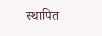स्थापित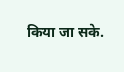किया जा सके.